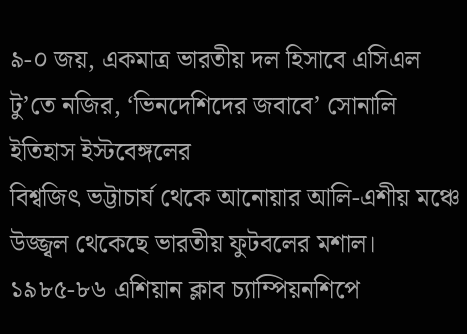৯-০ জয়, একমাত্র ভারতীয় দল হিসাবে এসিএল টু’তে নজির, ‘ভিনদেশিদের জবাবে’ সোনালি ইতিহাস ইস্টবেঙ্গলের
বিশ্বজিৎ ভট্টাচার্য থেকে আনোয়ার আলি-এশীয় মঞ্চে উজ্জ্বল থেকেছে ভারতীয় ফুটবলের মশাল।
১৯৮৫-৮৬ এশিয়ান ক্লাব চ্যাম্পিয়নশিপে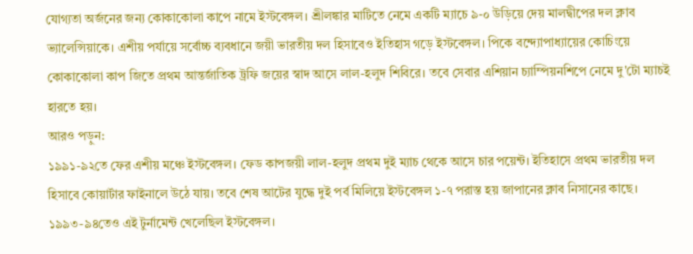যোগ্যতা অর্জনের জন্য কোকাকোলা কাপে নামে ইস্টবেঙ্গল। শ্রীলঙ্কার মাটিতে নেমে একটি ম্যাচে ৯-০ উড়িয়ে দেয় মালদ্বীপের দল ক্লাব ভ্যালেন্সিয়াকে। এশীয় পর্যায়ে সর্বোচ্চ ব্যবধানে জয়ী ভারতীয় দল হিসাবেও ইতিহাস গড়ে ইস্টবেঙ্গল। পিকে বন্দ্যোপাধ্যায়ের কোচিংয়ে কোকাকোলা কাপ জিতে প্রথম আন্তর্জাতিক ট্রফি জয়ের স্বাদ আসে লাল-হলুদ শিবিরে। তবে সেবার এশিয়ান চ্যাম্পিয়নশিপে নেমে দু'টো ম্যাচই হারতে হয়।
আরও পড়ুন:
১৯৯১-৯২তে ফের এশীয় মঞ্চে ইস্টবেঙ্গল। ফেড কাপজয়ী লাল-হলুদ প্রথম দুই ম্যাচ থেকে আসে চার পয়েন্ট। ইতিহাসে প্রথম ভারতীয় দল হিসাবে কোয়ার্টার ফাইনালে উঠে যায়। তবে শেষ আটের যুদ্ধে দুই পর্ব মিলিয়ে ইস্টবেঙ্গল ১-৭ পরাস্ত হয় জাপানের ক্লাব নিসানের কাছে। ১৯৯৩-৯৪তেও এই টুর্নামেন্ট খেলেছিল ইস্টবেঙ্গল।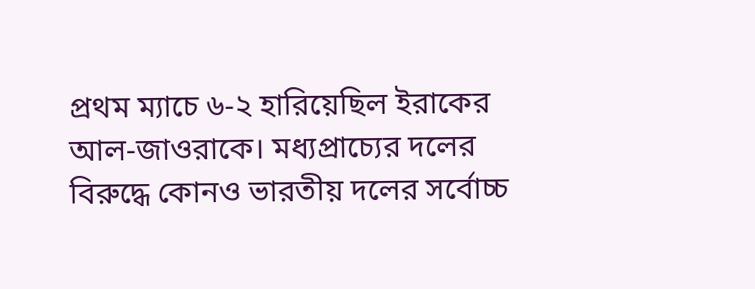প্রথম ম্যাচে ৬-২ হারিয়েছিল ইরাকের আল-জাওরাকে। মধ্যপ্রাচ্যের দলের বিরুদ্ধে কোনও ভারতীয় দলের সর্বোচ্চ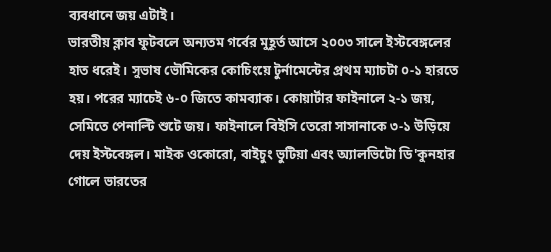ব্যবধানে জয় এটাই।
ভারতীয় ক্লাব ফুটবলে অন্যতম গর্বের মুহূর্ত আসে ২০০৩ সালে ইস্টবেঙ্গলের হাত ধরেই। সুভাষ ভৌমিকের কোচিংয়ে টুর্নামেন্টের প্রথম ম্যাচটা ০-১ হারতে হয়। পরের ম্যাচেই ৬-০ জিতে কামব্যাক। কোয়ার্টার ফাইনালে ২-১ জয়, সেমিতে পেনাল্টি শুটে জয়। ফাইনালে বিইসি তেরো সাসানাকে ৩-১ উড়িয়ে দেয় ইস্টবেঙ্গল। মাইক ওকোরো, বাইচুং ভুটিয়া এবং অ্যালভিটো ডি'কুনহার গোলে ভারতের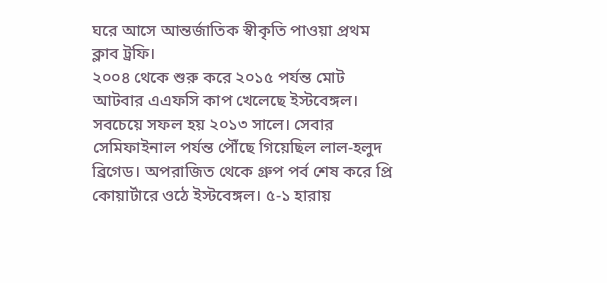ঘরে আসে আন্তর্জাতিক স্বীকৃতি পাওয়া প্রথম ক্লাব ট্রফি।
২০০৪ থেকে শুরু করে ২০১৫ পর্যন্ত মোট আটবার এএফসি কাপ খেলেছে ইস্টবেঙ্গল। সবচেয়ে সফল হয় ২০১৩ সালে। সেবার সেমিফাইনাল পর্যন্ত পৌঁছে গিয়েছিল লাল-হলুদ ব্রিগেড। অপরাজিত থেকে গ্রুপ পর্ব শেষ করে প্রি কোয়ার্টারে ওঠে ইস্টবেঙ্গল। ৫-১ হারায়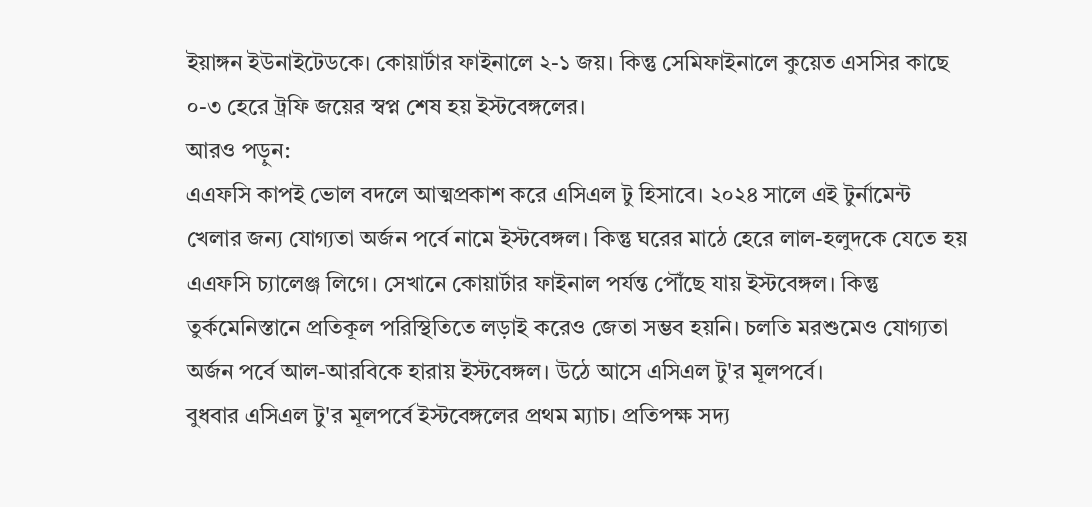ইয়াঙ্গন ইউনাইটেডকে। কোয়ার্টার ফাইনালে ২-১ জয়। কিন্তু সেমিফাইনালে কুয়েত এসসির কাছে ০-৩ হেরে ট্রফি জয়ের স্বপ্ন শেষ হয় ইস্টবেঙ্গলের।
আরও পড়ুন:
এএফসি কাপই ভোল বদলে আত্মপ্রকাশ করে এসিএল টু হিসাবে। ২০২৪ সালে এই টুর্নামেন্ট খেলার জন্য যোগ্যতা অর্জন পর্বে নামে ইস্টবেঙ্গল। কিন্তু ঘরের মাঠে হেরে লাল-হলুদকে যেতে হয় এএফসি চ্যালেঞ্জ লিগে। সেখানে কোয়ার্টার ফাইনাল পর্যন্ত পৌঁছে যায় ইস্টবেঙ্গল। কিন্তু তুর্কমেনিস্তানে প্রতিকূল পরিস্থিতিতে লড়াই করেও জেতা সম্ভব হয়নি। চলতি মরশুমেও যোগ্যতা অর্জন পর্বে আল-আরবিকে হারায় ইস্টবেঙ্গল। উঠে আসে এসিএল টু'র মূলপর্বে।
বুধবার এসিএল টু'র মূলপর্বে ইস্টবেঙ্গলের প্রথম ম্যাচ। প্রতিপক্ষ সদ্য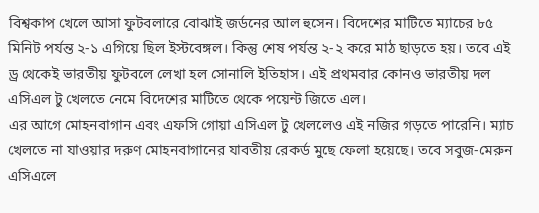বিশ্বকাপ খেলে আসা ফুটবলারে বোঝাই জর্ডনের আল হুসেন। বিদেশের মাটিতে ম্যাচের ৮৫ মিনিট পর্যন্ত ২-১ এগিয়ে ছিল ইস্টবেঙ্গল। কিন্তু শেষ পর্যন্ত ২-২ করে মাঠ ছাড়তে হয়। তবে এই ড্র থেকেই ভারতীয় ফুটবলে লেখা হল সোনালি ইতিহাস। এই প্রথমবার কোনও ভারতীয় দল এসিএল টু খেলতে নেমে বিদেশের মাটিতে থেকে পয়েন্ট জিতে এল।
এর আগে মোহনবাগান এবং এফসি গোয়া এসিএল টু খেললেও এই নজির গড়তে পারেনি। ম্যাচ খেলতে না যাওয়ার দরুণ মোহনবাগানের যাবতীয় রেকর্ড মুছে ফেলা হয়েছে। তবে সবুজ-মেরুন এসিএলে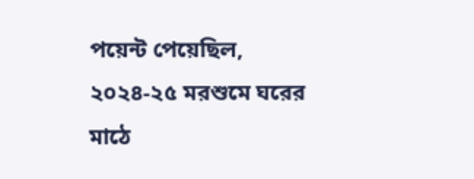পয়েন্ট পেয়েছিল, ২০২৪-২৫ মরশুমে ঘরের মাঠে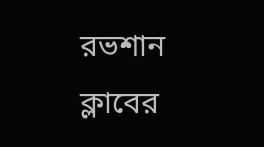রভশান ক্লাবের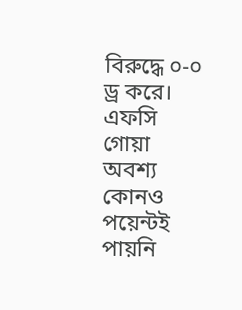বিরুদ্ধে ০-০ ড্র করে। এফসি গোয়া অবশ্য কোনও পয়েন্টই পায়নি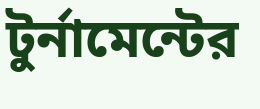টুর্নামেন্টের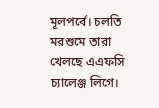মূলপর্বে। চলতি মরশুমে তারা খেলছে এএফসি চ্যালেঞ্জ লিগে।